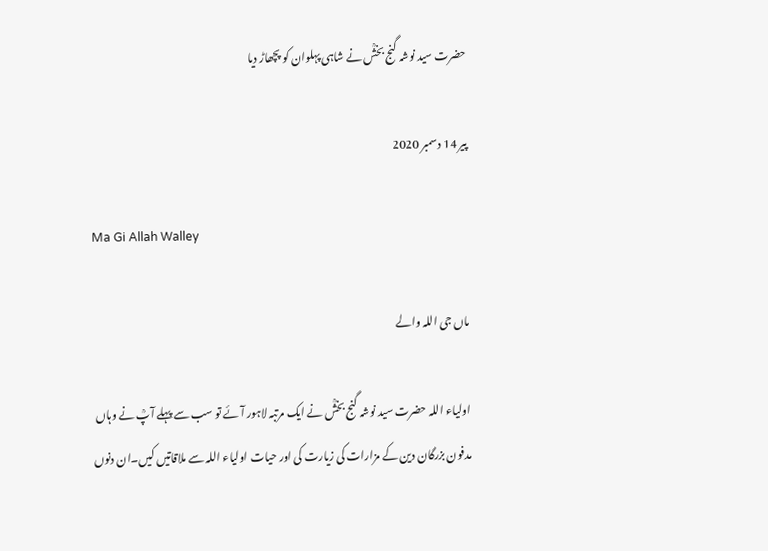حضرت سید نوشہ گنج بخشؒ نے شاہی پہلوان کو پچھاڑ دیا

پیر 14 دسمبر 2020

Ma Gi Allah Walley

ماں جی اللہ والے

اولیاء اللہ حضرت سید نوشہ گنج بخشؒ نے ایک مرتبہ لاہور آئے تو سب سے پہلے آپؒ نے وہاں مدفون بزرگان دین کے مزارات کی زیارت کی اور حیات اولیاء اللہ سے ملاقاتیں کیں۔ان دنوں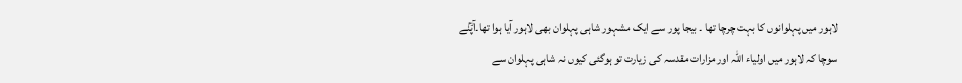لاہور میں پہلوانوں کا بہت چرچا تھا ۔ بیجا پور سے ایک مشہور شاہی پہلوان بھی لاہور آیا ہوا تھا۔آپؒنے سوچا کہ لاہور میں اولیاء اللہ اور مزارات مقدسہ کی زیارت تو ہوگئی کیوں نہ شاہی پہلوان سے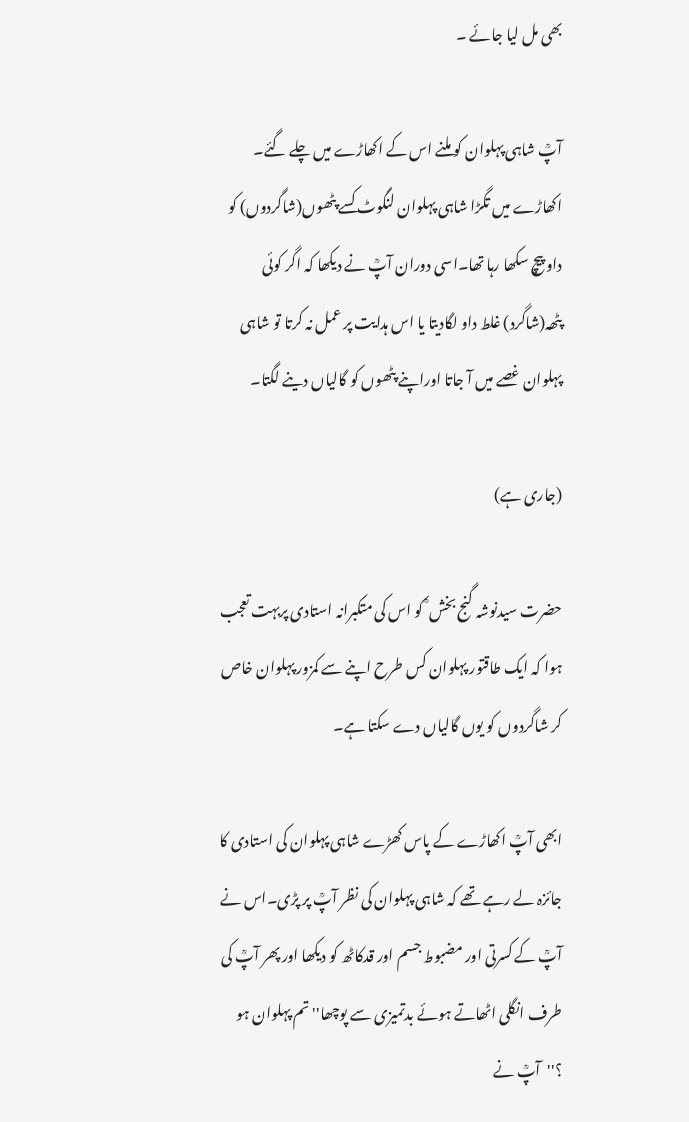بھی مل لیا جائے ۔

آپؒ شاہی پہلوان کو ملنے اس کے اکھاڑے میں چلے گئے۔ اکھاڑے میں تگڑا شاہی پہلوان لنگوٹ کسے پٹھوں(شاگردوں) کو داو پیچ سکھا رہا تھا۔اسی دوران آپؒ نے دیکھا کہ اگر کوئی پٹھہ(شاگرد) غلط داو لگادیتا یا اس ہدایت پر عمل نہ کرتا تو شاہی پہلوان غصے میں آ جاتا اوراپنے پٹھوں کو گالیاں دینے لگتا۔

(جاری ہے)

حضرت سیدنوشہ گنج بخش ؒ کو اس کی متکبرانہ استادی پربہت تعجب ہوا کہ ایک طاقتور پہلوان کس طرح اپنے سے کمزور پہلوان خاص کر شاگردوں کو یوں گالیاں دے سکتا ہے۔

ابھی آپؒ اکھاڑے کے پاس کھڑے شاہی پہلوان کی استادی کا جائزہ لے رہے تھے کہ شاہی پہلوان کی نظر آپؒ پر پڑی۔اس نے آپؒ کے کسرتی اور مضبوط جسم اور قدکاٹھ کو دیکھا اور پھر آپؒ کی طرف انگلی اٹھاتے ہوئے بدتمیزی سے پوچھا''تم پہلوان ہو ؟''آپؒ نے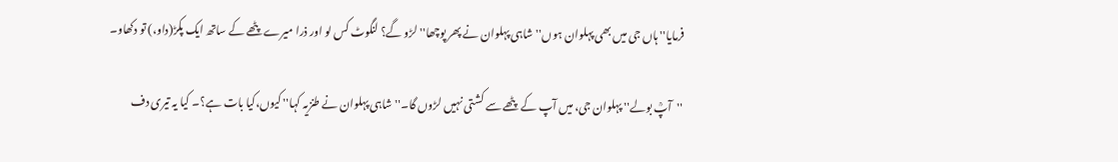فرمایا'' ہاں جی میں بھی پہلوان ہوں''شاہی پہلوان نے پھر پوچھا'' لڑو گے؟ لنگوٹ کس لو اور ذرا میرے پٹھے کے ساتھ ایک پکڑ(داو،) تو دکھاو۔

''آپؒ بولے'' پہلوان جی، میں آپ کے پٹھے سے کشتی نہیں لڑوں گا۔''شاہی پہلوان نے طنزیہ کہا'' کیوں،کیا بات ہے؟۔ کیا یہ تیری دف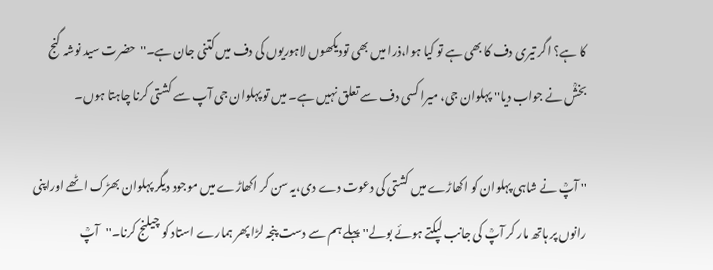کا ہے؟ اگر تیری دف کا بھی ہے تو کیا ہوا،ذرا میں بھی تودیکھوں لاہوریوں کی دف میں کتنی جان ہے۔''حضرت سید نوشہ گنج بخشؒ نے جواب دیا'' پہلوان جی، میرا کسی دف سے تعلق نہیں ہے۔ میں تو پہلوان جی آپ سے کشتی کرنا چاہتا ہوں۔

'' آپؒ نے شاہی پہلوان کو اکھاڑے میں کشتی کی دعوت دے دی،یہ سن کر اکھاڑے میں موجود دیگر پہلوان بھڑک اٹھے اوراپنی رانوں پر ہاتھ مار کر آپؒ کی جانب لپکتے ہوئے بولے'' پہلے ہم سے دست پنجہ لڑا پھر ہمارے استاد کو چیلنج کرنا۔''آپؒ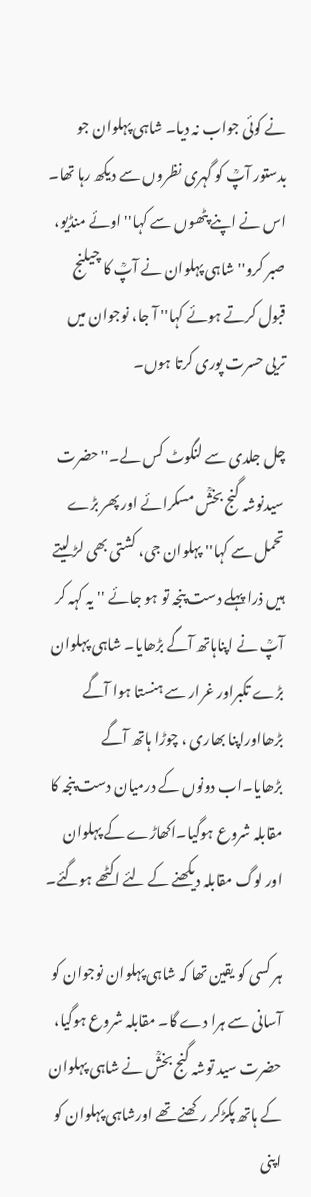نے کوئی جواب نہ دیا۔ شاہی پہلوان جو بدستور آپؒ کو گہری نظروں سے دیکھ رہا تھا۔ اس نے اپنے پٹھوں سے کہا'' اوئے منڈیو، صبر کرو'' شاہی پہلوان نے آپؒ کا چیلنج قبول کرتے ہوئے کہا'' آ جا، نوجوان میں تریی حسرت پوری کرتا ہوں۔

چل جلدی سے لنگوٹ کس لے۔''حضرت سیدنوشہ گنج بخشؒ مسکرائے اور پھر بڑے تحمل سے کہا'' پہلوان جی، کشتی بھی لڑ لیتے ہیں ذرا پہلے دست پنجہ تو ہو جائے ''یہ کہہ کر آپؒ نے اپناہاتھ آگے بڑھایا۔ شاہی پہلوان بڑے تکبراور غرار سے ہنستا ہوا آگے بڑھااوراپنا بھاری ، چوڑا ہاتھ آگے بڑھایا۔اب دونوں کے درمیان دست پنجہ کا مقابلہ شروع ہوگیا۔اکھاڑے کے پہلوان اور لوگ مقابلہ دیکھنے کے لئے اکٹھے ہوگئے۔

ہر کسی کو یقین تھا کہ شاہی پہلوان نوجوان کو آسانی سے ہرا دے گا۔ مقابلہ شروع ہوگیا، حضرت سید توشہ گنج بخشؒ نے شاہی پہلوان کے ہاتھ پکڑکر رکھنے تھے اورشاہی پہلوان کو اپنی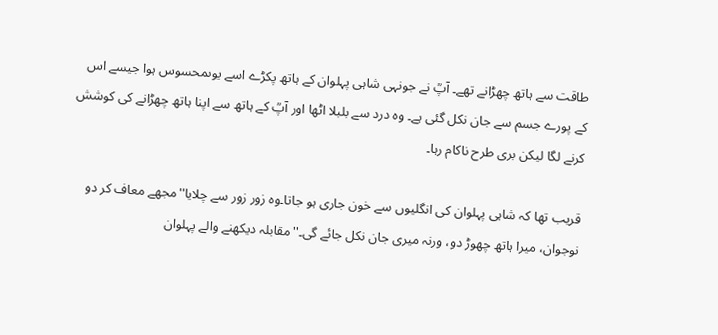طاقت سے ہاتھ چھڑانے تھے۔ آپؒ نے جونہی شاہی پہلوان کے ہاتھ پکڑے اسے یوںمحسوس ہوا جیسے اس کے پورے جسم سے جان نکل گئی ہے۔ وہ درد سے بلبلا اٹھا اور آپؒ کے ہاتھ سے اپنا ہاتھ چھڑانے کی کوشش کرنے لگا لیکن بری طرح ناکام رہا۔

قریب تھا کہ شاہی پہلوان کی انگلیوں سے خون جاری ہو جاتا۔وہ زور زور سے چلایا''مجھے معاف کر دو نوجوان، میرا ہاتھ چھوڑ دو، ورنہ میری جان نکل جائے گی۔''مقابلہ دیکھنے والے پہلوان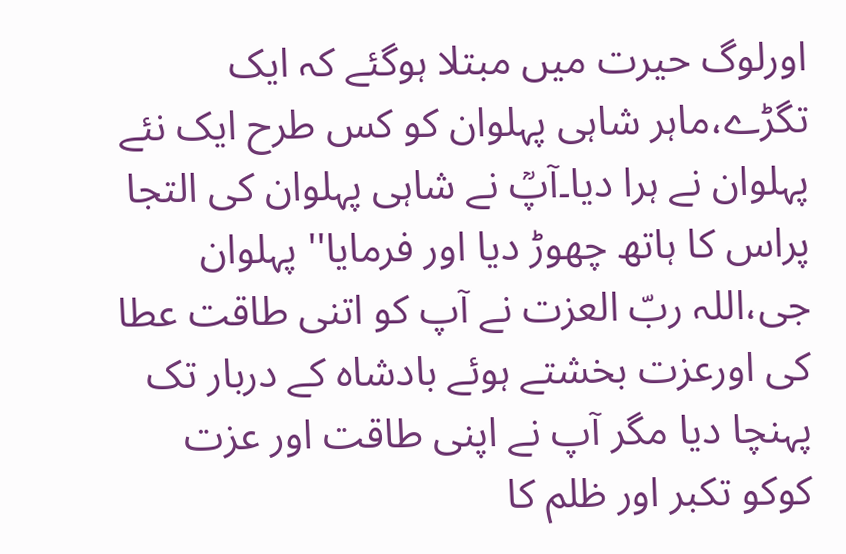اورلوگ حیرت میں مبتلا ہوگئے کہ ایک تگڑے،ماہر شاہی پہلوان کو کس طرح ایک نئے پہلوان نے ہرا دیا۔آپؒ نے شاہی پہلوان کی التجا پراس کا ہاتھ چھوڑ دیا اور فرمایا'' پہلوان جی،اللہ ربّ العزت نے آپ کو اتنی طاقت عطا کی اورعزت بخشتے ہوئے بادشاہ کے دربار تک پہنچا دیا مگر آپ نے اپنی طاقت اور عزت کوکو تکبر اور ظلم کا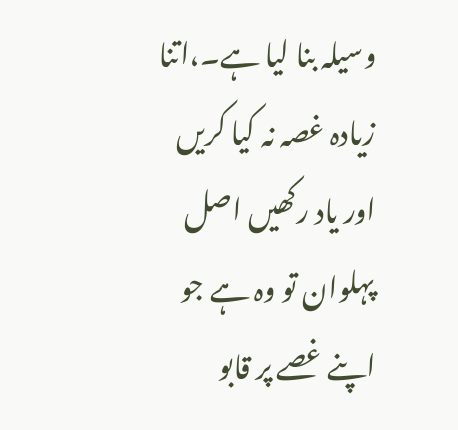وسیلہ بنا لیا ہے۔،اتنا زیادہ غصہ نہ کیا کریں اور یاد رکھیں اصل پہلوان تو وہ ہے جو اپنے غصے پر قابو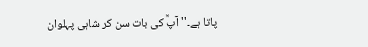پاتا ہے۔''آپؒ کی بات سن کر شاہی پہلوان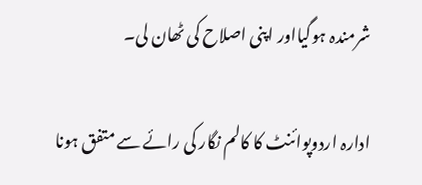شرمندہ ہوگیااور اپنی اصلاح کی ٹھان لی۔

ادارہ اردوپوائنٹ کا کالم نگار کی رائے سے متفق ہونا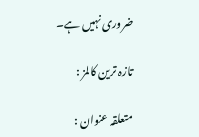ضروری نہیں ہے۔

تازہ ترین کالمز :

متعلقہ عنوان :